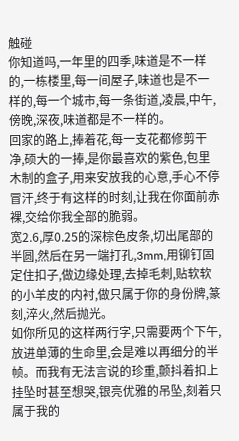触碰
你知道吗,一年里的四季,味道是不一样的,一栋楼里,每一间屋子,味道也是不一样的,每一个城市,每一条街道,凌晨,中午,傍晚,深夜,味道都是不一样的。
回家的路上,捧着花,每一支花都修剪干净,硕大的一捧,是你最喜欢的紫色,包里木制的盒子,用来安放我的心意,手心不停冒汗,终于有这样的时刻,让我在你面前赤裸,交给你我全部的脆弱。
宽2.6,厚0.25的深棕色皮条,切出尾部的半圆,然后在另一端打孔,3mm,用铆钉固定住扣子,做边缘处理,去掉毛刺,贴软软的小羊皮的内衬,做只属于你的身份牌,篆刻,淬火,然后抛光。
如你所见的这样两行字,只需要两个下午,放进单薄的生命里,会是难以再细分的半帧。而我有无法言说的珍重,颤抖着扣上挂坠时甚至想哭,银亮优雅的吊坠,刻着只属于我的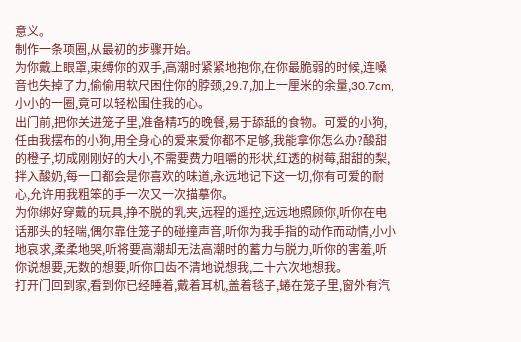意义。
制作一条项圈,从最初的步骤开始。
为你戴上眼罩,束缚你的双手,高潮时紧紧地抱你,在你最脆弱的时候,连嗓音也失掉了力,偷偷用软尺困住你的脖颈,29.7,加上一厘米的余量,30.7cm,小小的一圈,竟可以轻松围住我的心。
出门前,把你关进笼子里,准备精巧的晚餐,易于舔舐的食物。可爱的小狗,任由我摆布的小狗,用全身心的爱来爱你都不足够,我能拿你怎么办?酸甜的橙子,切成刚刚好的大小,不需要费力咀嚼的形状,红透的树莓,甜甜的梨,拌入酸奶,每一口都会是你喜欢的味道,永远地记下这一切,你有可爱的耐心,允许用我粗笨的手一次又一次描摹你。
为你绑好穿戴的玩具,挣不脱的乳夹,远程的遥控,远远地照顾你,听你在电话那头的轻喘,偶尔靠住笼子的碰撞声音,听你为我手指的动作而动情,小小地哀求,柔柔地哭,听将要高潮却无法高潮时的蓄力与脱力,听你的害羞,听你说想要,无数的想要,听你口齿不清地说想我,二十六次地想我。
打开门回到家,看到你已经睡着,戴着耳机,盖着毯子,蜷在笼子里,窗外有汽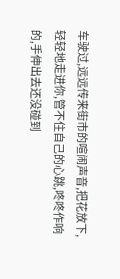车驶过,远远传来街市的喧闹声音,把花放下,轻轻地走进你,管不住自己的心跳,咚咚作响的,手伸出去还没碰到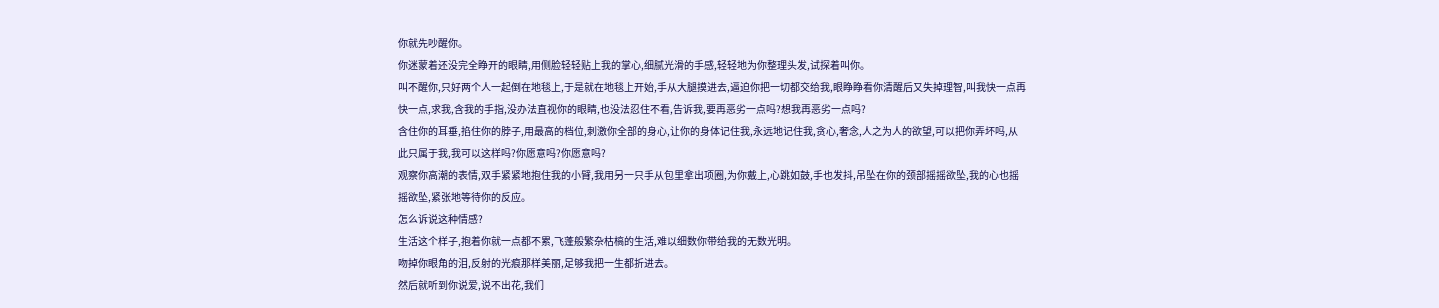你就先吵醒你。
你迷蒙着还没完全睁开的眼睛,用侧脸轻轻贴上我的掌心,细腻光滑的手感,轻轻地为你整理头发,试探着叫你。
叫不醒你,只好两个人一起倒在地毯上,于是就在地毯上开始,手从大腿摸进去,逼迫你把一切都交给我,眼睁睁看你清醒后又失掉理智,叫我快一点再快一点,求我,含我的手指,没办法直视你的眼睛,也没法忍住不看,告诉我,要再恶劣一点吗?想我再恶劣一点吗?
含住你的耳垂,掐住你的脖子,用最高的档位,刺激你全部的身心,让你的身体记住我,永远地记住我,贪心,奢念,人之为人的欲望,可以把你弄坏吗,从此只属于我,我可以这样吗?你愿意吗?你愿意吗?
观察你高潮的表情,双手紧紧地抱住我的小臂,我用另一只手从包里拿出项圈,为你戴上,心跳如鼓,手也发抖,吊坠在你的颈部摇摇欲坠,我的心也摇摇欲坠,紧张地等待你的反应。
怎么诉说这种情感?
生活这个样子,抱着你就一点都不累,飞蓬般繁杂枯槁的生活,难以细数你带给我的无数光明。
吻掉你眼角的泪,反射的光痕那样美丽,足够我把一生都折进去。
然后就听到你说爱,说不出花,我们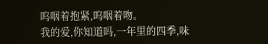呜咽着抱紧,呜咽着吻。
我的爱,你知道吗,一年里的四季,味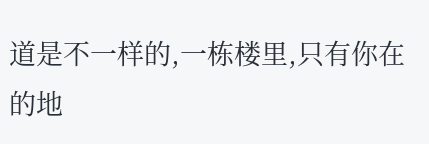道是不一样的,一栋楼里,只有你在的地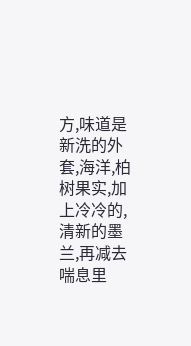方,味道是新洗的外套,海洋,柏树果实,加上冷冷的,清新的墨兰,再减去喘息里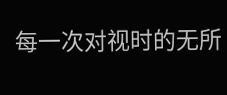每一次对视时的无所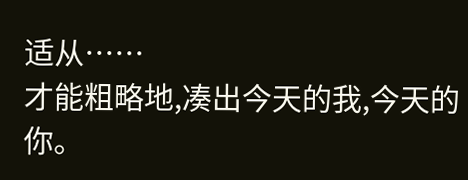适从……
才能粗略地,凑出今天的我,今天的你。